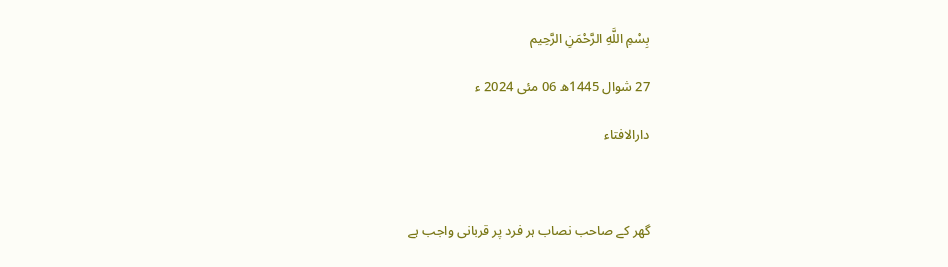بِسْمِ اللَّهِ الرَّحْمَنِ الرَّحِيم

27 شوال 1445ھ 06 مئی 2024 ء

دارالافتاء



گھر کے صاحب نصاب ہر فرد پر قربانی واجب ہے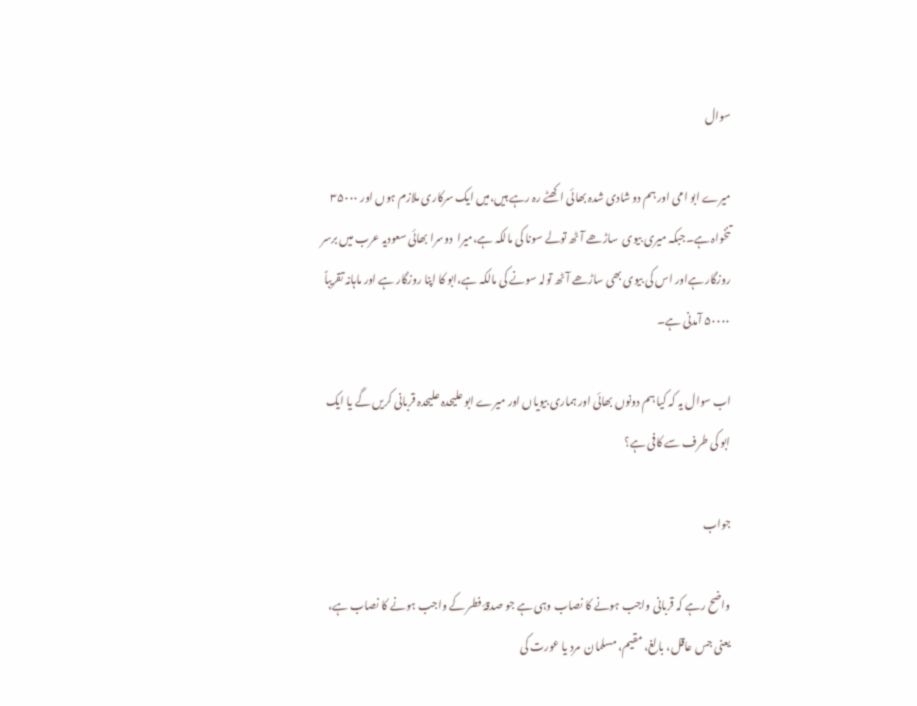سوال

میرے ابو امی اور ہم دو شادی شدہ بھائی اکھٹے رہ رہے ہیں،میں ایک سرکاری ملازم ہوں اور ٣۵٠٠٠ تنخواہ ہے۔جبکہ میری بیوی  ساڑھے آٹھ تولے سونا کی مالکہ ہے،میرا  دوسرا بھائی سعودیہ عرب میں برسر روزگار ہےاور اس کی بیوی بھی ساڑھے آٹھ تولہ سونے کی مالکہ ہے،ابو کا اپنا روزگار ہے اور ماہانہ تقریباً ۵٠٠٠٠ آمدنی ہے۔

اب سوال یہ کہ کیا ہم دونوں بھائی اور ہماری بیویاں اور میرے ابو علیحدہ علیحدہ قربانی کریں گے یا ایک ابو کی طرف سے کافی ہے؟

جواب

واضح رہے کہ قربانی واجب ہونے کا نصاب وہی ہے جو صدقۂ فطر کے واجب ہونے کا نصاب ہے، یعنی جس عاقل، بالغ، مقیم، مسلمان  مرد یا عورت کی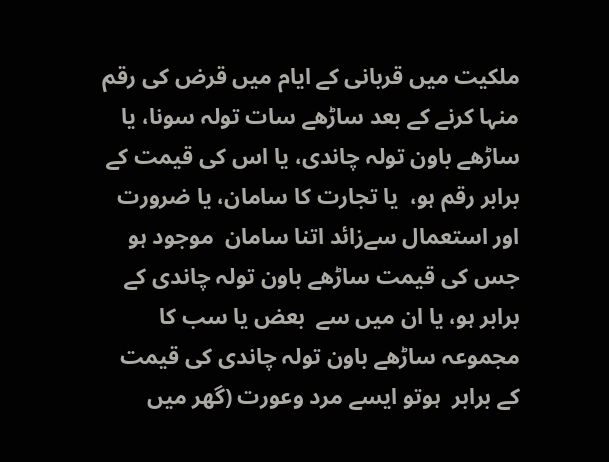ملکیت میں قربانی کے ایام میں قرض کی رقم منہا کرنے کے بعد ساڑھے سات تولہ سونا، یا ساڑھے باون تولہ چاندی، یا اس کی قیمت کے برابر رقم ہو،  یا تجارت کا سامان، یا ضرورت  اور استعمال سےزائد اتنا سامان  موجود ہو جس کی قیمت ساڑھے باون تولہ چاندی کے برابر ہو، یا ان میں سے  بعض یا سب کا مجموعہ ساڑھے باون تولہ چاندی کی قیمت کے برابر  ہوتو ایسے مرد وعورت (گھر میں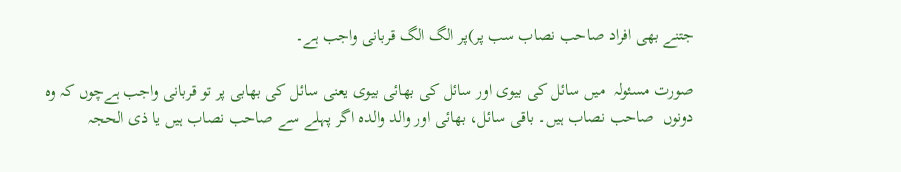جتنے بھی افراد صاحب نصاب سب پر)پر الگ الگ قربانی واجب ہے۔

صورت مسئولہ  میں سائل کی بیوی اور سائل کی بھائی بیوی یعنی سائل کی بھابی پر تو قربانی واجب ہےچوں کہ وہ دونوں  صاحب نصاب ہیں۔ باقی سائل، بھائی اور والد والدہ اگر پہلے سے صاحب نصاب ہیں یا ذی الحجہ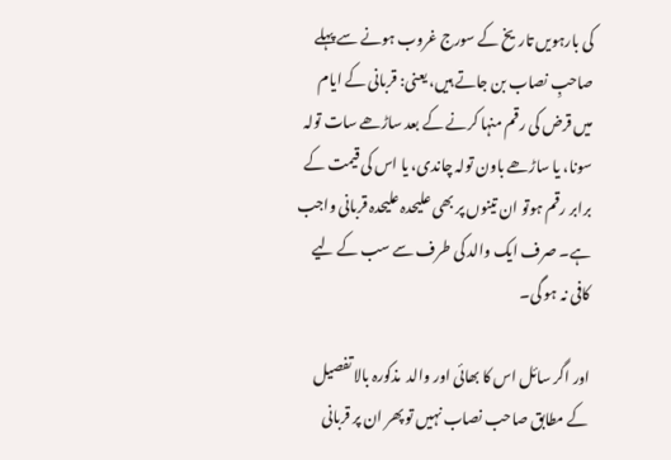کی بارہویں تاریخ کے سورج غروب ہونے سے پہلے صاحبِ نصاب بن جاتے ہیں، یعنی: قربانی کے ایام میں قرض کی رقم منہا کرنے کے بعد ساڑھے سات تولہ سونا، یا ساڑھے باون تولہ چاندی، یا اس کی قیمت کے برابر رقم ہوتو ان تینوں پر بھی علیحدہ علیحدہ قربانی واجب ہے۔ صرف ایک والد کی طرف سے سب کے لیے کافی نہ ہو گی۔

اور اگر سائل اس کا بھائی اور والد  مذکورہ بالا تفصیل کے مطابق صاحب نصاب نہیں تو پھر ان پر قربانی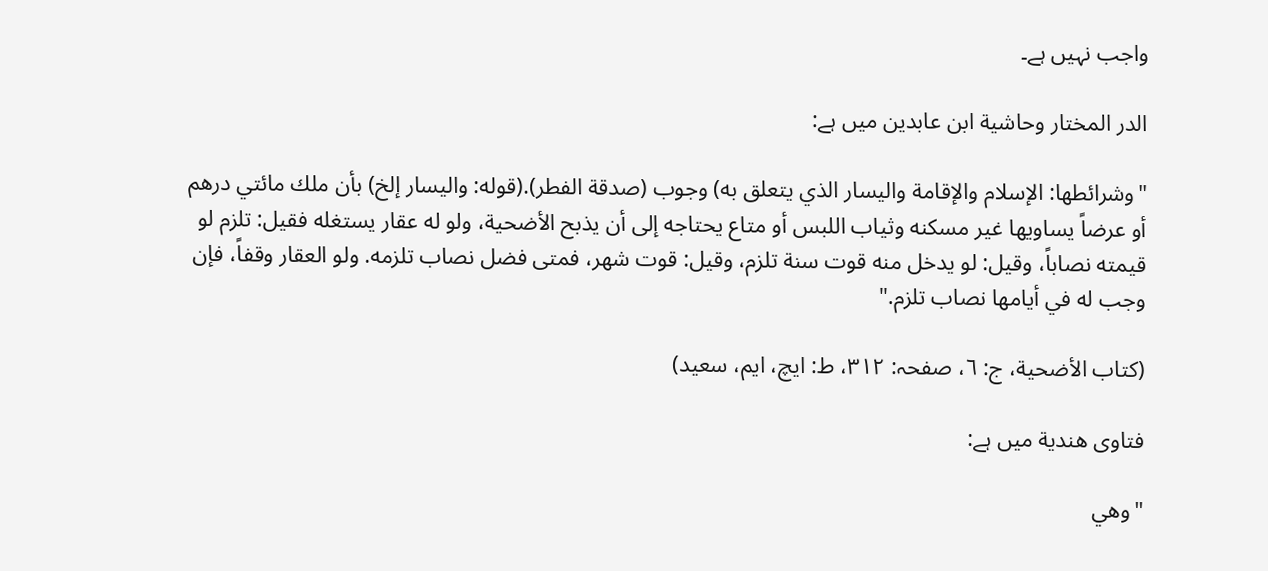واجب نہیں ہے۔

الدر المختار وحاشية ابن عابدين میں ہے:

"وشرائطها: الإسلام والإقامة واليسار الذي يتعلق به) وجوب (صدقة الفطر).(قوله: واليسار إلخ) بأن ملك مائتي درهم أو عرضاً يساويها غير مسكنه وثياب اللبس أو متاع يحتاجه إلى أن يذبح الأضحية، ولو له عقار يستغله فقيل: تلزم لو قيمته نصاباً، وقيل: لو يدخل منه قوت سنة تلزم، وقيل: قوت شهر، فمتى فضل نصاب تلزمه. ولو العقار وقفاً، فإن وجب له في أيامها نصاب تلزم."

(كتاب الأضحية، ج: ٦، صفحہ: ٣١٢، ط: ایچ، ایم، سعید)

فتاوى هندية میں ہے:

"وهي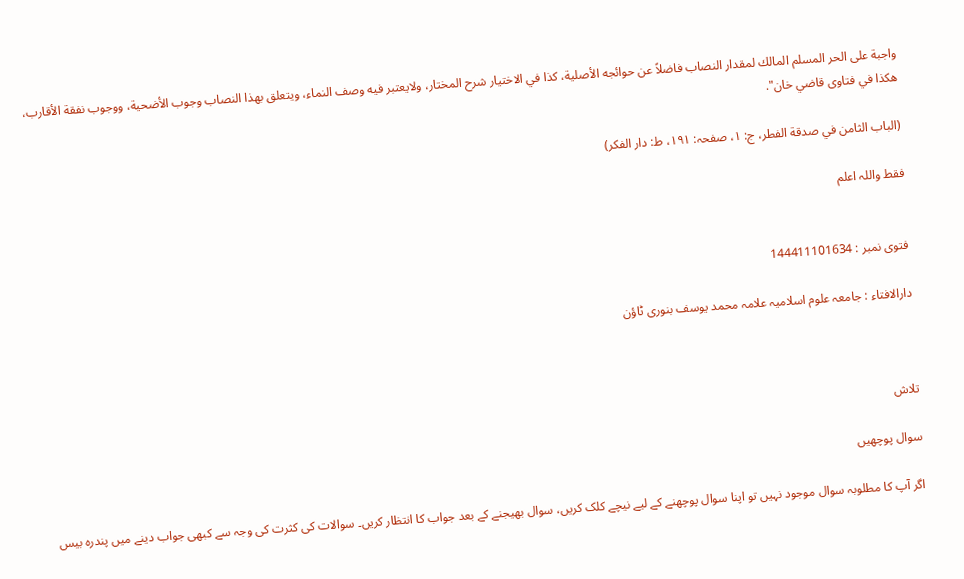واجبة على الحر المسلم المالك لمقدار النصاب فاضلاً عن حوائجه الأصلية، كذا في الاختيار شرح المختار، ولايعتبر فيه وصف النماء، ويتعلق بهذا النصاب وجوب الأضحية، ووجوب نفقة الأقارب، هكذا في فتاوى قاضي خان".

(الباب الثامن في صدقة الفطر، ج: ۱، صفحہ: ۱۹۱، ط: دار الفکر)

فقط واللہ اعلم


فتوی نمبر : 144411101634

دارالافتاء : جامعہ علوم اسلامیہ علامہ محمد یوسف بنوری ٹاؤن



تلاش

سوال پوچھیں

اگر آپ کا مطلوبہ سوال موجود نہیں تو اپنا سوال پوچھنے کے لیے نیچے کلک کریں، سوال بھیجنے کے بعد جواب کا انتظار کریں۔ سوالات کی کثرت کی وجہ سے کبھی جواب دینے میں پندرہ بیس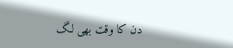دن کا وقت بھی لگ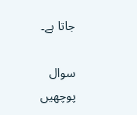جاتا ہے۔

سوال پوچھیں